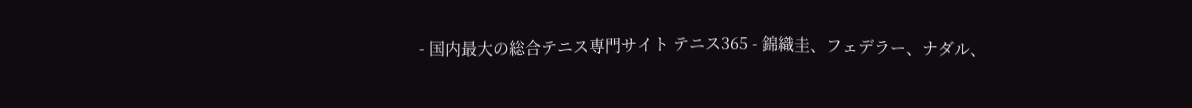- 国内最大の総合テニス専門サイト テニス365 - 錦織圭、フェデラー、ナダル、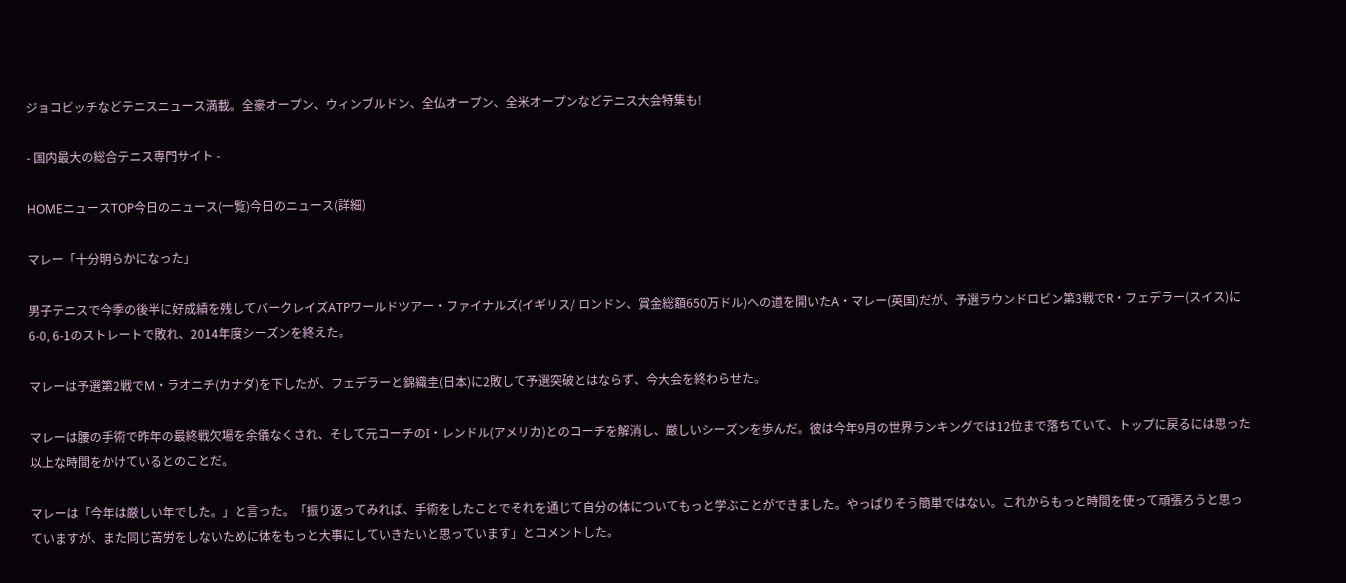ジョコビッチなどテニスニュース満載。全豪オープン、ウィンブルドン、全仏オープン、全米オープンなどテニス大会特集も!

- 国内最大の総合テニス専門サイト -

HOMEニュースTOP今日のニュース(一覧)今日のニュース(詳細)

マレー「十分明らかになった」

男子テニスで今季の後半に好成績を残してバークレイズATPワールドツアー・ファイナルズ(イギリス/ ロンドン、賞金総額650万ドル)への道を開いたA・マレー(英国)だが、予選ラウンドロビン第3戦でR・フェデラー(スイス)に6-0, 6-1のストレートで敗れ、2014年度シーズンを終えた。

マレーは予選第2戦でM・ラオニチ(カナダ)を下したが、フェデラーと錦織圭(日本)に2敗して予選突破とはならず、今大会を終わらせた。

マレーは腰の手術で昨年の最終戦欠場を余儀なくされ、そして元コーチのI・レンドル(アメリカ)とのコーチを解消し、厳しいシーズンを歩んだ。彼は今年9月の世界ランキングでは12位まで落ちていて、トップに戻るには思った以上な時間をかけているとのことだ。

マレーは「今年は厳しい年でした。」と言った。「振り返ってみれば、手術をしたことでそれを通じて自分の体についてもっと学ぶことができました。やっぱりそう簡単ではない。これからもっと時間を使って頑張ろうと思っていますが、また同じ苦労をしないために体をもっと大事にしていきたいと思っています」とコメントした。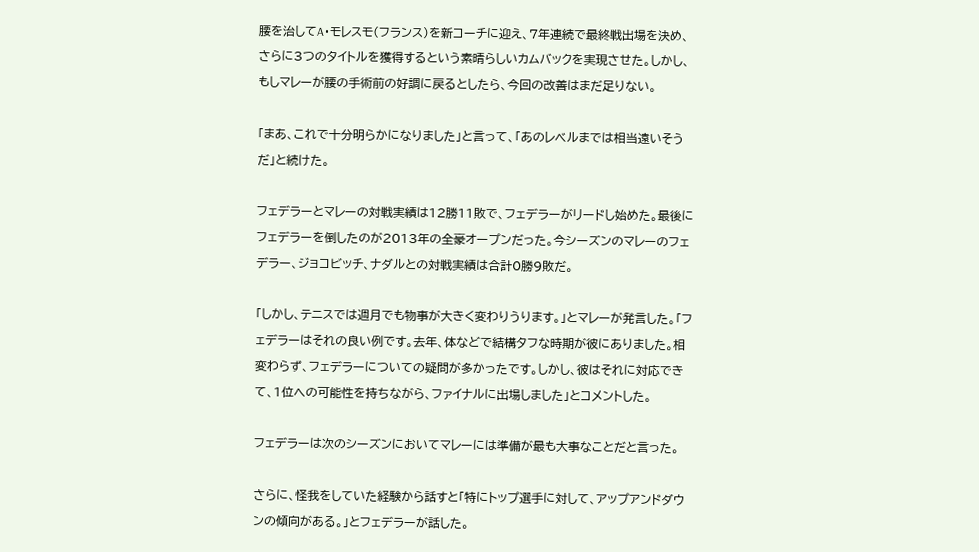腰を治してA・モレスモ(フランス)を新コーチに迎え、7年連続で最終戦出場を決め、さらに3つのタイトルを獲得するという素晴らしいカムバックを実現させた。しかし、もしマレーが腰の手術前の好調に戻るとしたら、今回の改善はまだ足りない。

「まあ、これで十分明らかになりました」と言って、「あのレベルまでは相当遠いそうだ」と続けた。

フェデラーとマレーの対戦実績は12勝11敗で、フェデラーがリードし始めた。最後にフェデラーを倒したのが2013年の全豪オープンだった。今シーズンのマレーのフェデラー、ジョコビッチ、ナダルとの対戦実績は合計0勝9敗だ。

「しかし、テニスでは週月でも物事が大きく変わりうります。」とマレーが発言した。「フェデラーはそれの良い例です。去年、体などで結構タフな時期が彼にありました。相変わらず、フェデラーについての疑問が多かったです。しかし、彼はそれに対応できて、1位への可能性を持ちながら、ファイナルに出場しました」とコメントした。

フェデラーは次のシーズンにおいてマレーには準備が最も大事なことだと言った。

さらに、怪我をしていた経験から話すと「特にトップ選手に対して、アップアンドダウンの傾向がある。」とフェデラーが話した。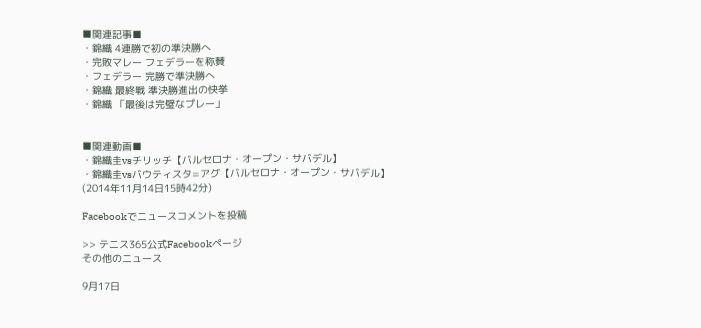■関連記事■
・錦織 4連勝で初の準決勝へ
・完敗マレー フェデラーを称賛
・フェデラー 完勝で準決勝へ
・錦織 最終戦 準決勝進出の快挙
・錦織 「最後は完璧なプレー」


■関連動画■
・錦織圭vsチリッチ【バルセロナ・オープン・サバデル】
・錦織圭vsバウティスタ=アグ【バルセロナ・オープン・サバデル】
(2014年11月14日15時42分)

Facebookでニュースコメントを投稿

>> テニス365公式Facebookページ
その他のニュース

9月17日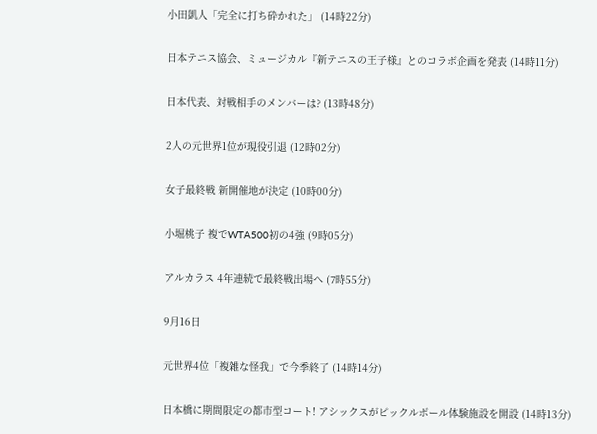小田凱人「完全に打ち砕かれた」 (14時22分)

日本テニス協会、ミュージカル『新テニスの王子様』とのコラボ企画を発表 (14時11分)

日本代表、対戦相手のメンバーは? (13時48分)

2人の元世界1位が現役引退 (12時02分)

女子最終戦 新開催地が決定 (10時00分)

小堀桃子 複でWTA500初の4強 (9時05分)

アルカラス 4年連続で最終戦出場へ (7時55分)

9月16日

元世界4位「複雑な怪我」で今季終了 (14時14分)

日本橋に期間限定の都市型コート! アシックスがピックルボール体験施設を開設 (14時13分)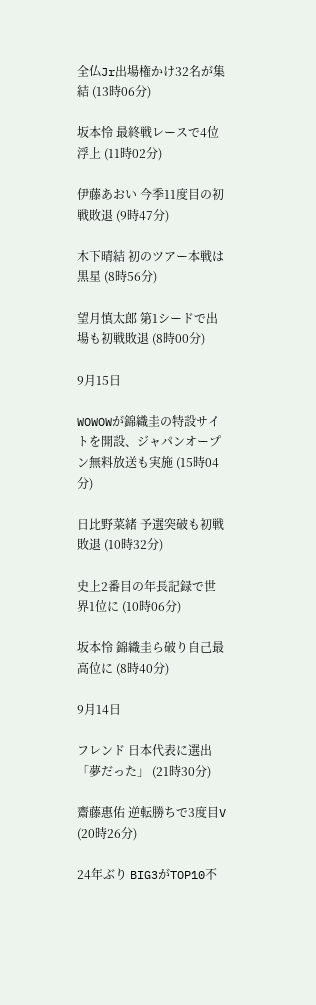全仏Jr出場権かけ32名が集結 (13時06分)

坂本怜 最終戦レースで4位浮上 (11時02分)

伊藤あおい 今季11度目の初戦敗退 (9時47分)

木下晴結 初のツアー本戦は黒星 (8時56分)

望月慎太郎 第1シードで出場も初戦敗退 (8時00分)

9月15日

WOWOWが錦織圭の特設サイトを開設、ジャパンオープン無料放送も実施 (15時04分)

日比野菜緒 予選突破も初戦敗退 (10時32分)

史上2番目の年長記録で世界1位に (10時06分)

坂本怜 錦織圭ら破り自己最高位に (8時40分)

9月14日

フレンド 日本代表に選出「夢だった」 (21時30分)

齋藤惠佑 逆転勝ちで3度目V (20時26分)

24年ぶり BIG3がTOP10不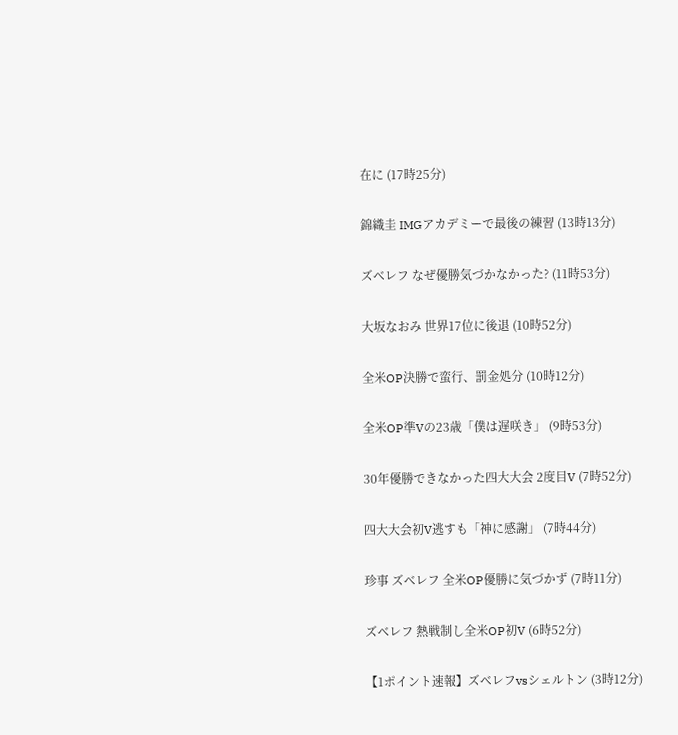在に (17時25分)

錦織圭 IMGアカデミーで最後の練習 (13時13分)

ズベレフ なぜ優勝気づかなかった? (11時53分)

大坂なおみ 世界17位に後退 (10時52分)

全米OP決勝で蛮行、罰金処分 (10時12分)

全米OP準Vの23歳「僕は遅咲き」 (9時53分)

30年優勝できなかった四大大会 2度目V (7時52分)

四大大会初V逃すも「神に感謝」 (7時44分)

珍事 ズベレフ 全米OP優勝に気づかず (7時11分)

ズベレフ 熱戦制し全米OP初V (6時52分)

【1ポイント速報】ズベレフvsシェルトン (3時12分)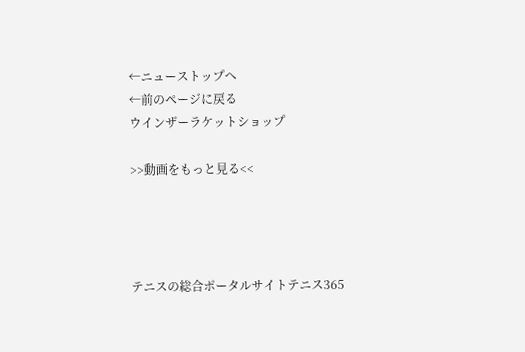←ニューストップへ
←前のページに戻る
ウインザーラケットショップ

>>動画をもっと見る<<




テニスの総合ポータルサイトテニス365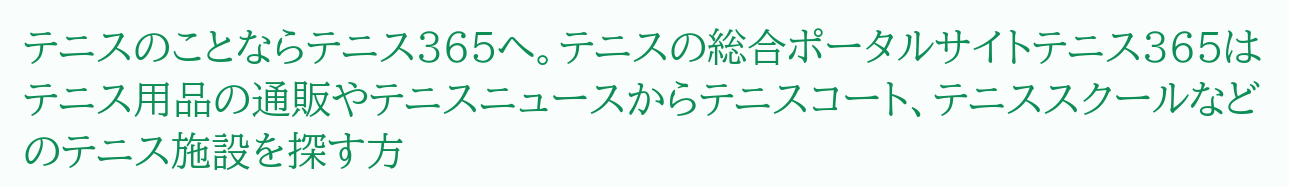テニスのことならテニス365へ。テニスの総合ポータルサイトテニス365はテニス用品の通販やテニスニュースからテニスコート、テニススクールなどのテニス施設を探す方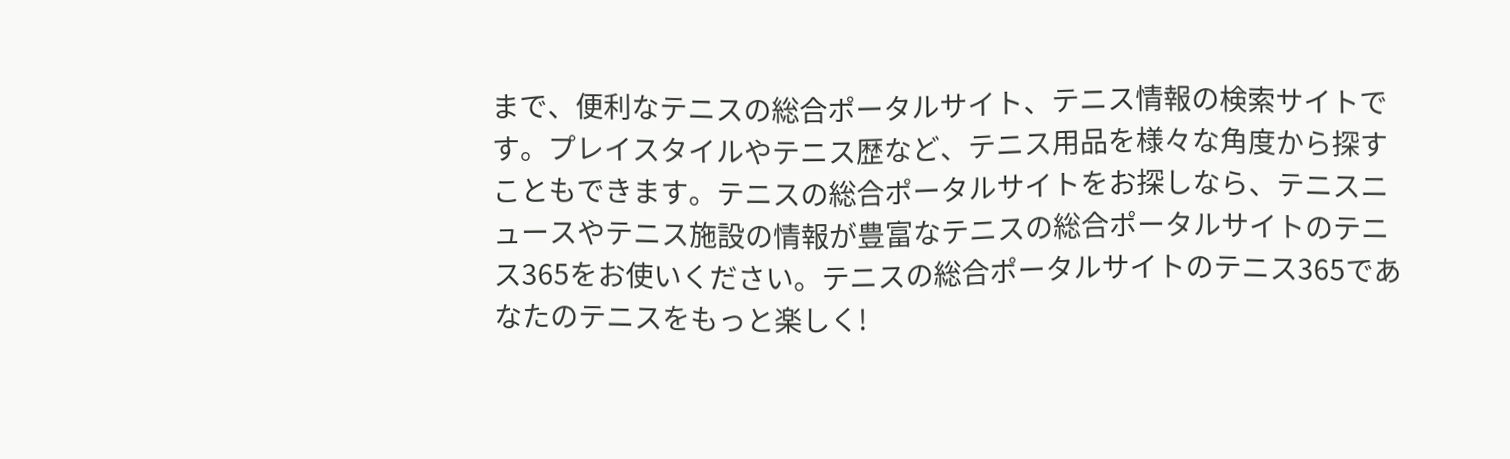まで、便利なテニスの総合ポータルサイト、テニス情報の検索サイトです。プレイスタイルやテニス歴など、テニス用品を様々な角度から探すこともできます。テニスの総合ポータルサイトをお探しなら、テニスニュースやテニス施設の情報が豊富なテニスの総合ポータルサイトのテニス365をお使いください。テニスの総合ポータルサイトのテニス365であなたのテニスをもっと楽しく!